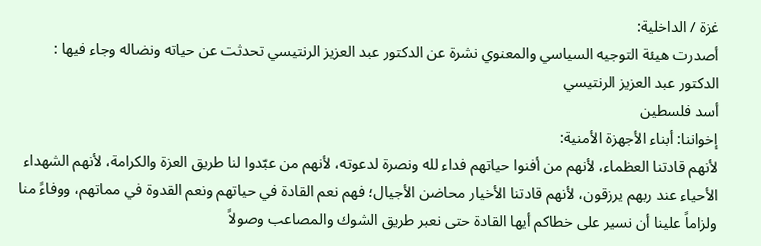غزة / الداخلية:
أصدرت هيئة التوجيه السياسي والمعنوي نشرة عن الدكتور عبد العزيز الرنتيسي تحدثت عن حياته ونضاله وجاء فيها :
الدكتور عبد العزيز الرنتيسي
أسد فلسطين
إخواننا: أبناء الأجهزة الأمنية:
لأنهم قادتنا العظماء، لأنهم من أفنوا حياتهم فداء لله ونصرة لدعوته، لأنهم من عبّدوا لنا طريق العزة والكرامة، لأنهم الشهداء الأحياء عند ربهم يرزقون، لأنهم قادتنا الأخيار محاضن الأجيال؛ فهم نعم القادة في حياتهم ونعم القدوة في مماتهم، ووفاءً منا ولزاماً علينا أن نسير على خطاكم أيها القادة حتى نعبر طريق الشوك والمصاعب وصولاً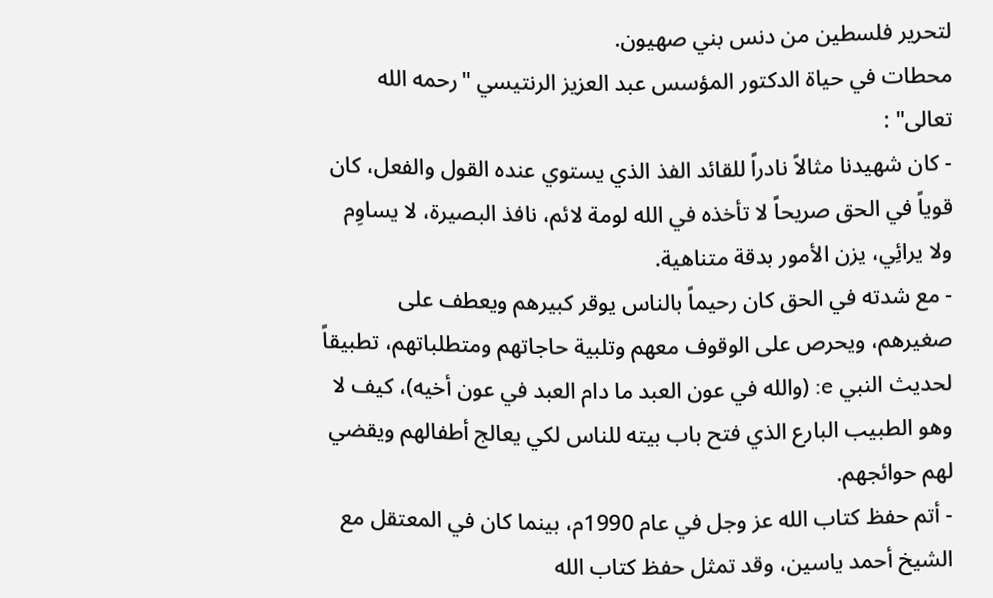لتحرير فلسطين من دنس بني صهيون.
محطات في حياة الدكتور المؤسس عبد العزيز الرنتيسي "رحمه الله تعالى" :
- كان شهيدنا مثالاً نادراً للقائد الفذ الذي يستوي عنده القول والفعل، كان قوياً في الحق صريحاً لا تأخذه في الله لومة لائم، نافذ البصيرة، لا يساوِم ولا يرائِي، يزن الأمور بدقة متناهية.
- مع شدته في الحق كان رحيماً بالناس يوقر كبيرهم ويعطف على صغيرهم، ويحرص على الوقوف معهم وتلبية حاجاتهم ومتطلباتهم، تطبيقاً لحديث النبي e: (والله في عون العبد ما دام العبد في عون أخيه)، كيف لا وهو الطبيب البارع الذي فتح باب بيته للناس لكي يعالج أطفالهم ويقضي لهم حوائجهم.
- أتم حفظ كتاب الله عز وجل في عام 1990م، بينما كان في المعتقل مع الشيخ أحمد ياسين، وقد تمثل حفظ كتاب الله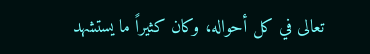تعالى في كل أحواله، وكان كثيراً ما يستشهد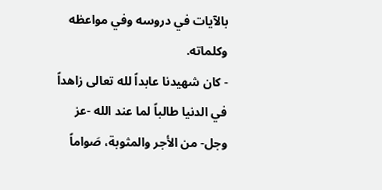بالآيات في دروسه وفي مواعظه وكلماته.
- كان شهيدنا عابداً لله تعالى زاهداً في الدنيا طالباً لما عند الله -عز وجل- من الأجر والمثوبة، صَواماً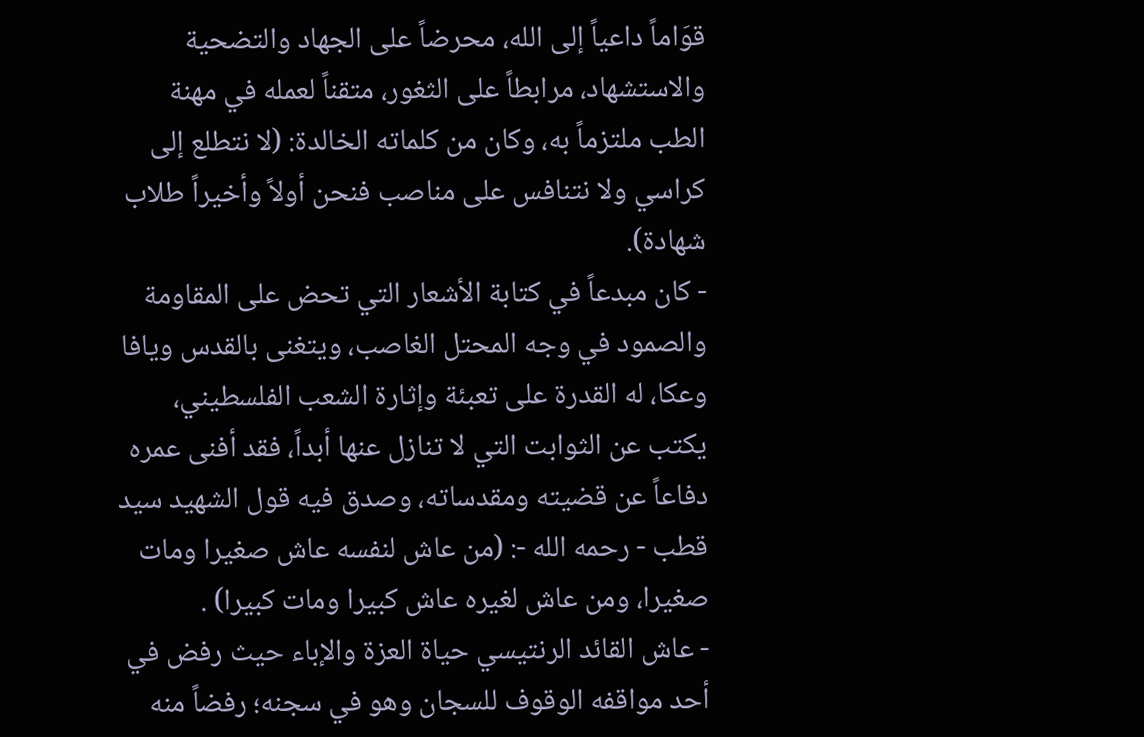قوَاماً داعياً إلى الله، محرضاً على الجهاد والتضحية والاستشهاد، مرابطاً على الثغور، متقناً لعمله في مهنة الطب ملتزماً به، وكان من كلماته الخالدة: (لا نتطلع إلى كراسي ولا نتنافس على مناصب فنحن أولاً وأخيراً طلاب شهادة).
- كان مبدعاً في كتابة الأشعار التي تحض على المقاومة والصمود في وجه المحتل الغاصب، ويتغنى بالقدس ويافا وعكا، له القدرة على تعبئة وإثارة الشعب الفلسطيني، يكتب عن الثوابت التي لا تنازل عنها أبداً، فقد أفنى عمره دفاعاً عن قضيته ومقدساته، وصدق فيه قول الشهيد سيد قطب - رحمه الله -: (من عاش لنفسه عاش صغيرا ومات صغيرا، ومن عاش لغيره عاش كبيرا ومات كبيرا) .
- عاش القائد الرنتيسي حياة العزة والإباء حيث رفض في أحد مواقفه الوقوف للسجان وهو في سجنه؛ رفضاً منه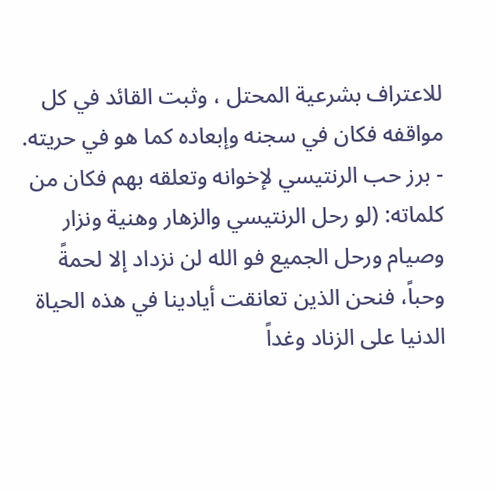للاعتراف بشرعية المحتل ، وثبت القائد في كل مواقفه فكان في سجنه وإبعاده كما هو في حريته.
- برز حب الرنتيسي لإخوانه وتعلقه بهم فكان من كلماته: (لو رحل الرنتيسي والزهار وهنية ونزار وصيام ورحل الجميع فو الله لن نزداد إلا لحمةً وحباً، فنحن الذين تعانقت أيادينا في هذه الحياة الدنيا على الزناد وغداً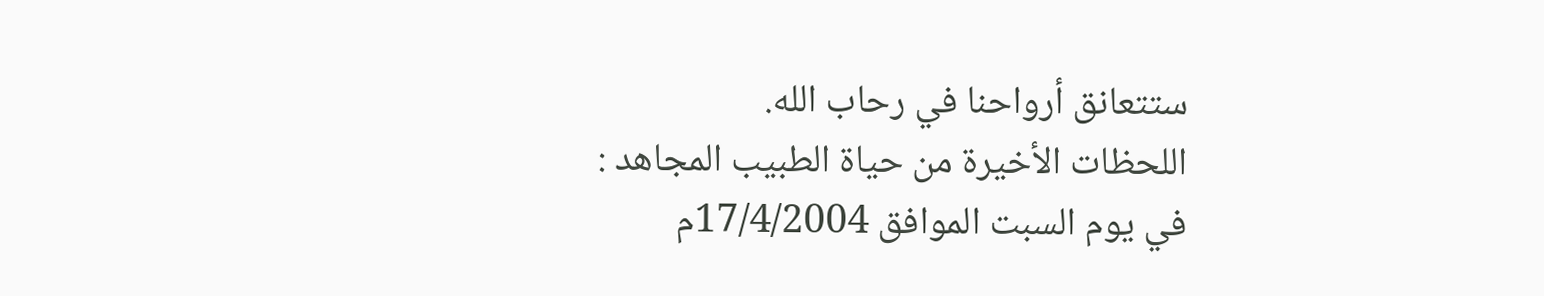ستتعانق أرواحنا في رحاب الله.
اللحظات الأخيرة من حياة الطبيب المجاهد :
في يوم السبت الموافق 17/4/2004م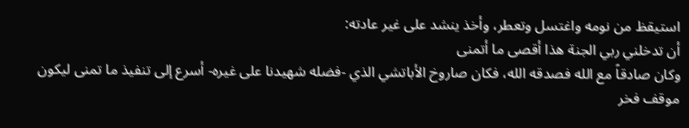استيقظ من نومه واغتسل وتعطر، وأخذ ينشد على غير عادته:
أن تدخلني ربي الجنة هذا أقصى ما أتمنى
وكان صادقاً مع الله فصدقه الله، فكان صاروخ الأباتشي الذي -فضله شهيدنا على غيره- أسرع إلى تنفيذ ما تمنى ليكون موقف فخر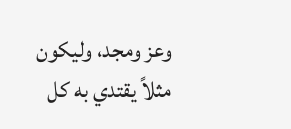وعز ومجد، وليكون مثلاً يقتدي به كل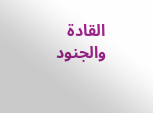القادة والجنود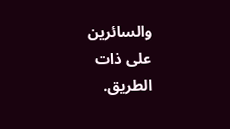والسائرين على ذات الطريق.